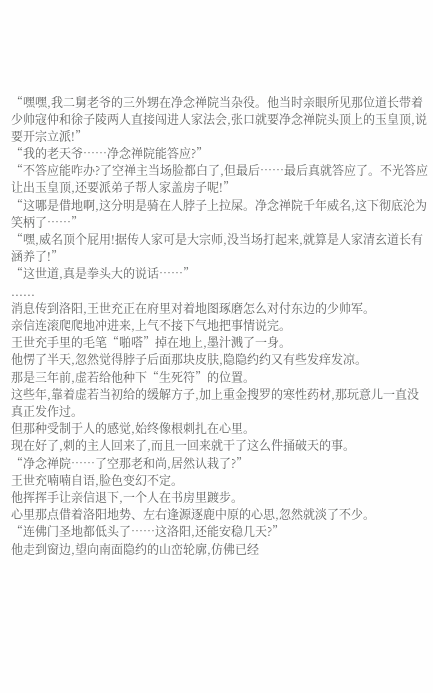“嘿嘿,我二舅老爷的三外甥在净念禅院当杂役。他当时亲眼所见那位道长带着少帅寇仲和徐子陵两人直接闯进人家法会,张口就要净念禅院头顶上的玉皇顶,说要开宗立派!”
“我的老天爷……净念禅院能答应?”
“不答应能咋办?了空禅主当场脸都白了,但最后……最后真就答应了。不光答应让出玉皇顶,还要派弟子帮人家盖房子呢!”
“这哪是借地啊,这分明是骑在人脖子上拉屎。净念禅院千年威名,这下彻底沦为笑柄了……”
“嘿,威名顶个屁用!据传人家可是大宗师,没当场打起来,就算是人家清玄道长有涵养了!”
“这世道,真是拳头大的说话……”
......
消息传到洛阳,王世充正在府里对着地图琢磨怎么对付东边的少帅军。
亲信连滚爬爬地冲进来,上气不接下气地把事情说完。
王世充手里的毛笔“啪嗒”掉在地上,墨汁溅了一身。
他愣了半天,忽然觉得脖子后面那块皮肤,隐隐约约又有些发痒发凉。
那是三年前,虚若给他种下“生死符”的位置。
这些年,靠着虚若当初给的缓解方子,加上重金搜罗的寒性药材,那玩意儿一直没真正发作过。
但那种受制于人的感觉,始终像根刺扎在心里。
现在好了,刺的主人回来了,而且一回来就干了这么件捅破天的事。
“净念禅院……了空那老和尚,居然认栽了?”
王世充喃喃自语,脸色变幻不定。
他挥挥手让亲信退下,一个人在书房里踱步。
心里那点借着洛阳地势、左右逢源逐鹿中原的心思,忽然就淡了不少。
“连佛门圣地都低头了……这洛阳,还能安稳几天?”
他走到窗边,望向南面隐约的山峦轮廓,仿佛已经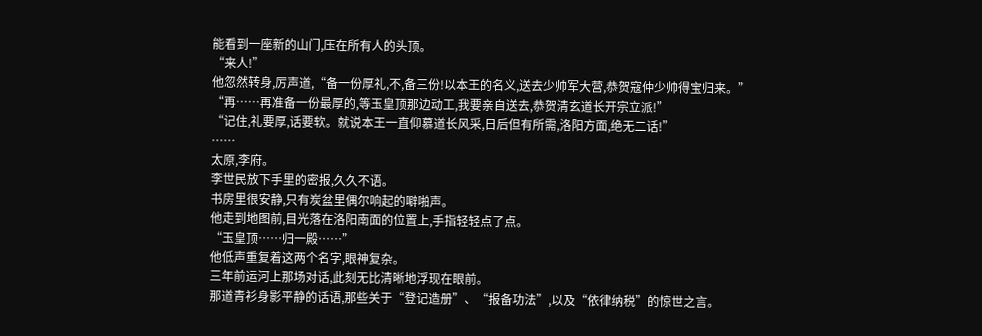能看到一座新的山门,压在所有人的头顶。
“来人!”
他忽然转身,厉声道,“备一份厚礼,不,备三份!以本王的名义,送去少帅军大营,恭贺寇仲少帅得宝归来。”
“再……再准备一份最厚的,等玉皇顶那边动工,我要亲自送去,恭贺清玄道长开宗立派!”
“记住,礼要厚,话要软。就说本王一直仰慕道长风采,日后但有所需,洛阳方面,绝无二话!”
……
太原,李府。
李世民放下手里的密报,久久不语。
书房里很安静,只有炭盆里偶尔响起的噼啪声。
他走到地图前,目光落在洛阳南面的位置上,手指轻轻点了点。
“玉皇顶……归一殿……”
他低声重复着这两个名字,眼神复杂。
三年前运河上那场对话,此刻无比清晰地浮现在眼前。
那道青衫身影平静的话语,那些关于“登记造册”、“报备功法”,以及“依律纳税”的惊世之言。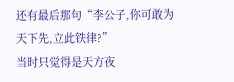还有最后那句“李公子,你可敢为天下先,立此铁律?”
当时只觉得是天方夜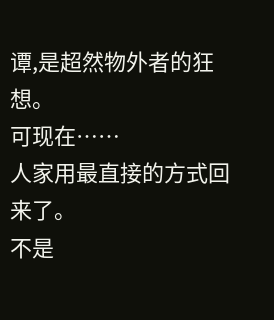谭,是超然物外者的狂想。
可现在……
人家用最直接的方式回来了。
不是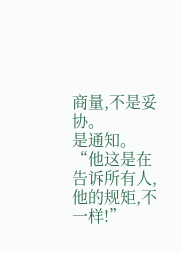商量,不是妥协。
是通知。
“他这是在告诉所有人,他的规矩,不一样!”